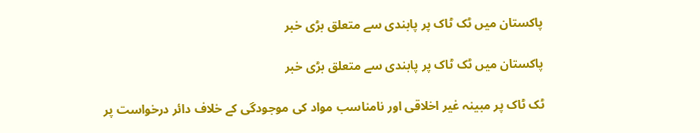پاکستان میں ٹک ٹاک پر پابندی سے متعلق بڑی خبر

پاکستان میں ٹک ٹاک پر پابندی سے متعلق بڑی خبر

ٹک ٹاک پر مبینہ غیر اخلاقی اور نامناسب مواد کی موجودگی کے خلاف دائر درخواست پر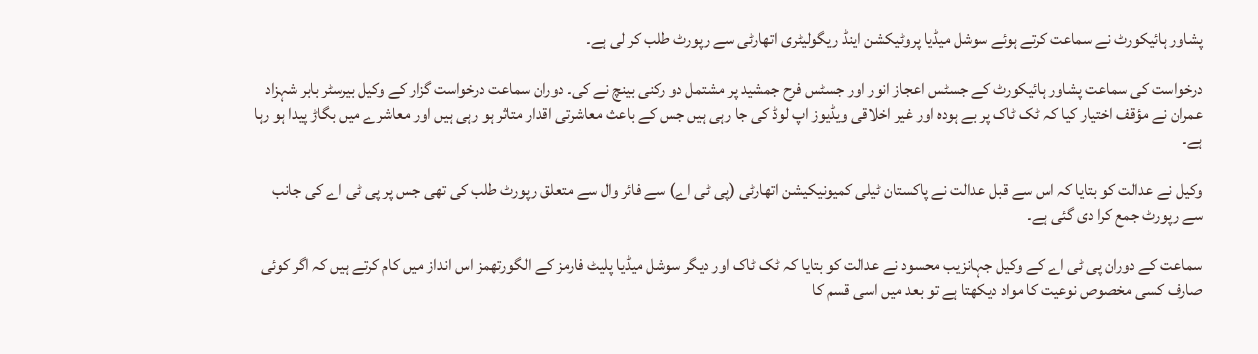پشاور ہائیکورٹ نے سماعت کرتے ہوئے سوشل میڈیا پروٹیکشن اینڈ ریگولیٹری اتھارٹی سے رپورٹ طلب کر لی ہے۔

درخواست کی سماعت پشاور ہائیکورٹ کے جسٹس اعجاز انور اور جسٹس فرح جمشید پر مشتمل دو رکنی بینچ نے کی۔ دوران سماعت درخواست گزار کے وکیل بیرسٹر بابر شہزاد عمران نے مؤقف اختیار کیا کہ ٹک ٹاک پر بے ہودہ اور غیر اخلاقی ویڈیوز اپ لوڈ کی جا رہی ہیں جس کے باعث معاشرتی اقدار متاثر ہو رہی ہیں اور معاشرے میں بگاڑ پیدا ہو رہا ہے۔

وکیل نے عدالت کو بتایا کہ اس سے قبل عدالت نے پاکستان ٹیلی کمیونیکیشن اتھارٹی (پی ٹی اے) سے فائر وال سے متعلق رپورٹ طلب کی تھی جس پر پی ٹی اے کی جانب سے رپورٹ جمع کرا دی گئی ہے۔

سماعت کے دوران پی ٹی اے کے وکیل جہانزیب محسود نے عدالت کو بتایا کہ ٹک ٹاک اور دیگر سوشل میڈیا پلیٹ فارمز کے الگورتھمز اس انداز میں کام کرتے ہیں کہ اگر کوئی صارف کسی مخصوص نوعیت کا مواد دیکھتا ہے تو بعد میں اسی قسم کا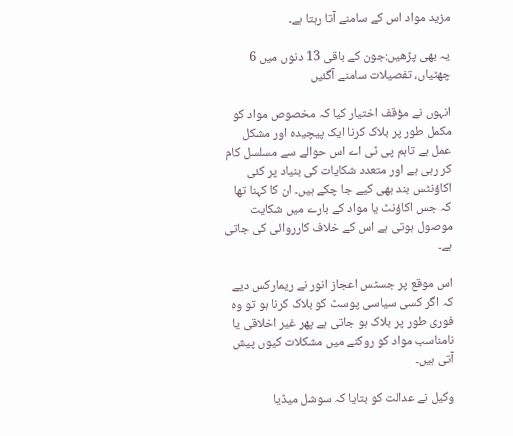مزید مواد اس کے سامنے آتا رہتا ہے۔

یہ بھی پڑھیں:جون کے باقی 13 دنوں میں 6 چھٹیاں، تفصیلات سامنے آگئیں

انہوں نے مؤقف اختیار کیا کہ مخصوص مواد کو مکمل طور پر بلاک کرنا ایک پیچیدہ اور مشکل عمل ہے تاہم پی ٹی اے اس حوالے سے مسلسل کام کر رہی ہے اور متعدد شکایات کی بنیاد پر کئی اکاؤنٹس بند بھی کیے جا چکے ہیں۔ ان کا کہنا تھا کہ جس اکاؤنٹ یا مواد کے بارے میں شکایت موصول ہوتی ہے اس کے خلاف کارروائی کی جاتی ہے۔

اس موقع پر جسٹس اعجاز انور نے ریمارکس دیے کہ اگر کسی سیاسی پوسٹ کو بلاک کرنا ہو تو وہ فوری طور پر بلاک ہو جاتی ہے پھر غیر اخلاقی یا نامناسب مواد کو روکنے میں مشکلات کیوں پیش آتی ہیں۔

وکیل نے عدالت کو بتایا کہ سوشل میڈیا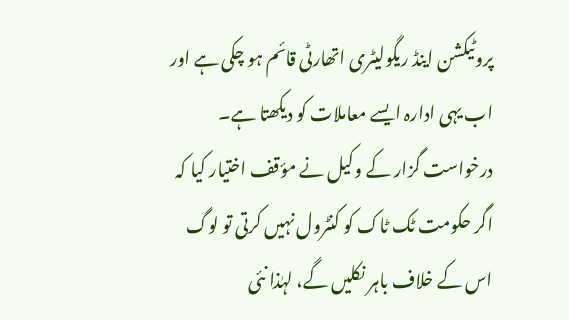پروٹیکشن اینڈ ریگولیٹری اتھارٹی قائم ہو چکی ہے اور اب یہی ادارہ ایسے معاملات کو دیکھتا ہے۔ درخواست گزار کے وکیل نے مؤقف اختیار کیا کہ اگر حکومت ٹک ٹاک کو کنٹرول نہیں کرتی تو لوگ اس کے خلاف باہر نکلیں گے، لہٰذا نئی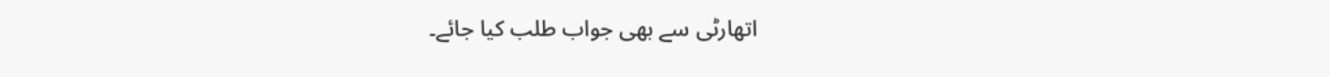اتھارٹی سے بھی جواب طلب کیا جائے۔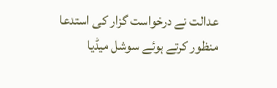عدالت نے درخواست گزار کی استدعا منظور کرتے ہوئے سوشل میڈیا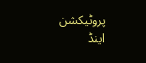پروٹیکشن اینڈ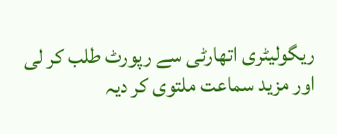ریگولیٹری اتھارٹی سے رپورٹ طلب کر لی اور مزید سماعت ملتوی کر دیہ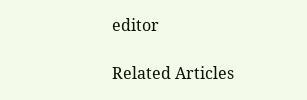editor

Related Articles